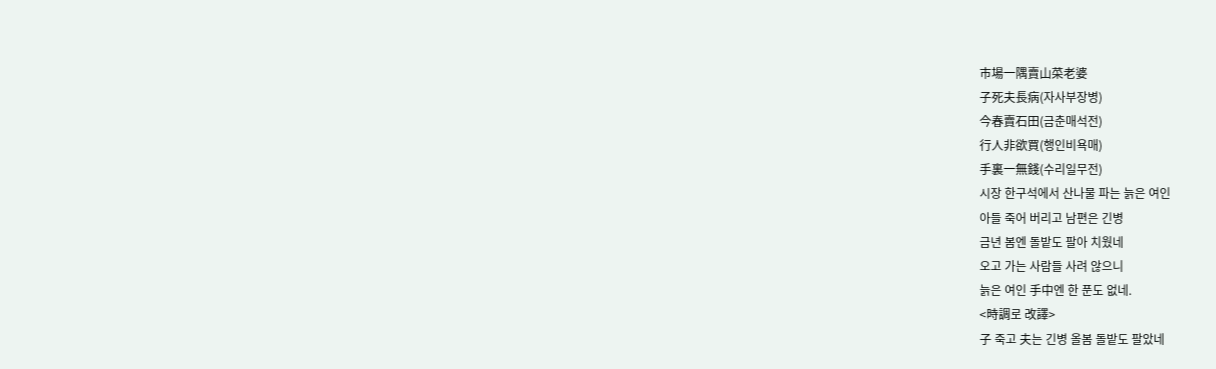市場一隅賣山菜老婆
子死夫長病(자사부장병)
今春賣石田(금춘매석전)
行人非欲買(행인비욕매)
手裏一無錢(수리일무전)
시장 한구석에서 산나물 파는 늙은 여인
아들 죽어 버리고 남편은 긴병
금년 봄엔 돌밭도 팔아 치웠네
오고 가는 사람들 사려 않으니
늙은 여인 手中엔 한 푼도 없네.
<時調로 改譯>
子 죽고 夫는 긴병 올봄 돌밭도 팔았네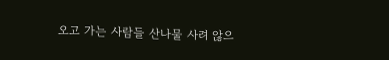오고 가는 사람들 산나물 사려 않으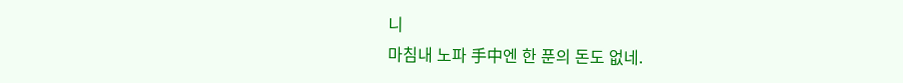니
마침내 노파 手中엔 한 푼의 돈도 없네.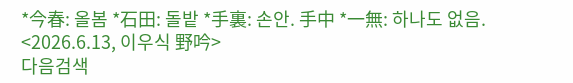*今春: 올봄 *石田: 돌밭 *手裏: 손안. 手中 *一無: 하나도 없음.
<2026.6.13, 이우식 野吟>
다음검색